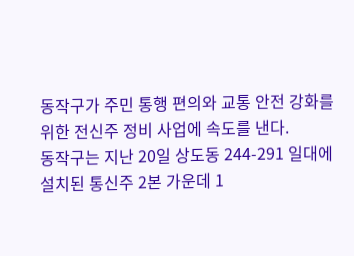동작구가 주민 통행 편의와 교통 안전 강화를 위한 전신주 정비 사업에 속도를 낸다.
동작구는 지난 20일 상도동 244-291 일대에 설치된 통신주 2본 가운데 1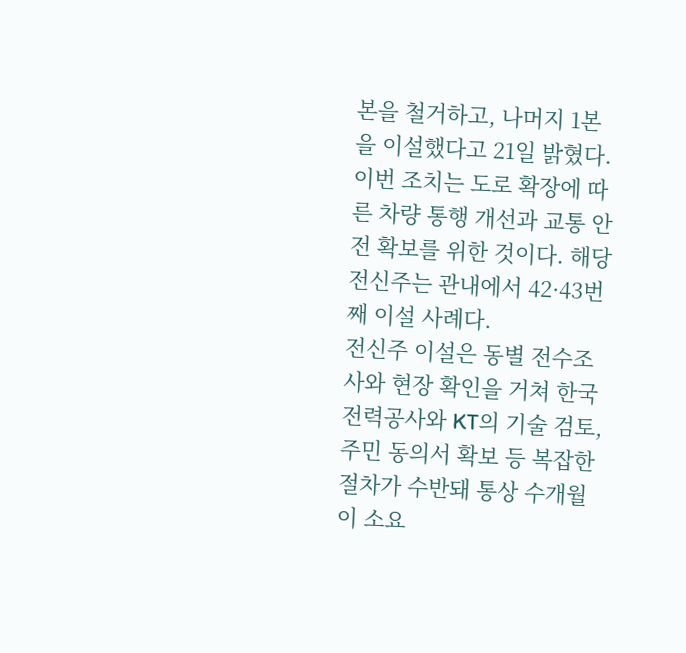본을 철거하고, 나머지 1본을 이설했다고 21일 밝혔다. 이번 조치는 도로 확장에 따른 차량 통행 개선과 교통 안전 확보를 위한 것이다. 해당 전신주는 관내에서 42·43번째 이설 사례다.
전신주 이설은 동별 전수조사와 현장 확인을 거쳐 한국전력공사와 KT의 기술 검토, 주민 동의서 확보 등 복잡한 절차가 수반돼 통상 수개월이 소요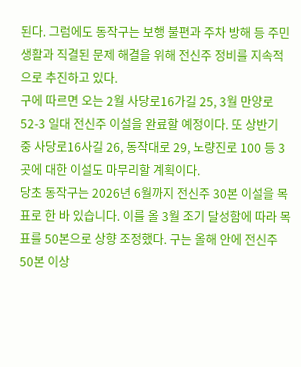된다. 그럼에도 동작구는 보행 불편과 주차 방해 등 주민 생활과 직결된 문제 해결을 위해 전신주 정비를 지속적으로 추진하고 있다.
구에 따르면 오는 2월 사당로16가길 25, 3월 만양로 52-3 일대 전신주 이설을 완료할 예정이다. 또 상반기 중 사당로16사길 26, 동작대로 29, 노량진로 100 등 3곳에 대한 이설도 마무리할 계획이다.
당초 동작구는 2026년 6월까지 전신주 30본 이설을 목표로 한 바 있습니다. 이를 올 3월 조기 달성함에 따라 목표를 50본으로 상향 조정했다. 구는 올해 안에 전신주 50본 이상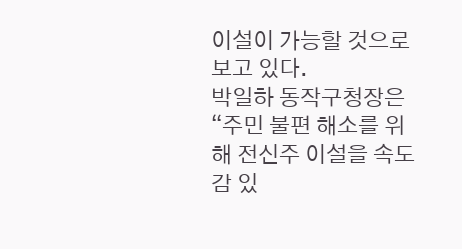이설이 가능할 것으로 보고 있다.
박일하 동작구청장은 “주민 불편 해소를 위해 전신주 이설을 속도감 있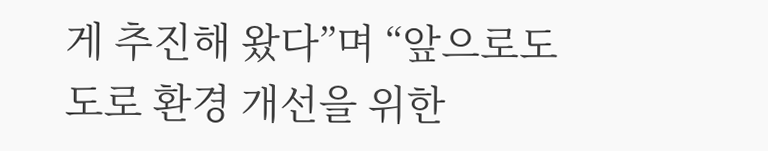게 추진해 왔다”며 “앞으로도 도로 환경 개선을 위한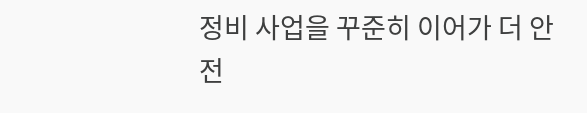정비 사업을 꾸준히 이어가 더 안전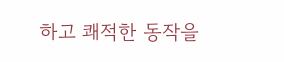하고 쾌적한 동작을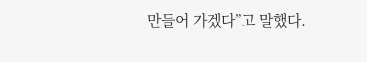만들어 가겠다”고 말했다.